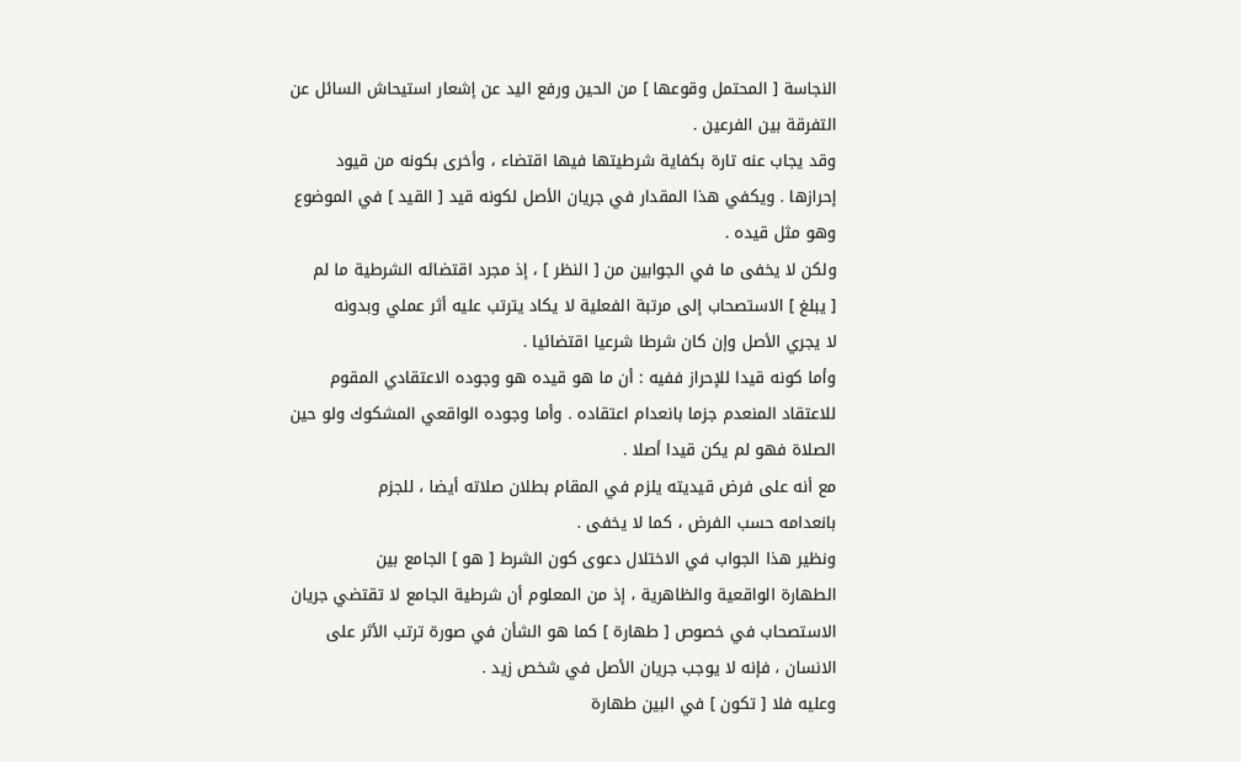النجاسة [ المحتمل وقوعها ] من الحين ورفع اليد عن إشعار استيحاش السائل عن
التفرقة بين الفرعين .
وقد يجاب عنه تارة بكفاية شرطيتها فيها اقتضاء ، وأخرى بكونه من قيود
إحرازها . ويكفي هذا المقدار في جريان الأصل لكونه قيد [ القيد ] في الموضوع
وهو مثل قيده .
ولكن لا يخفى ما في الجوابين من [ النظر ] ، إذ مجرد اقتضائه الشرطية ما لم
[ يبلغ ] الاستصحاب إلى مرتبة الفعلية لا يكاد يترتب عليه أثر عملي وبدونه
لا يجري الأصل وإن كان شرطا شرعيا اقتضائيا .
وأما كونه قيدا للإحراز ففيه : أن ما هو قيده هو وجوده الاعتقادي المقوم
للاعتقاد المنعدم جزما بانعدام اعتقاده . وأما وجوده الواقعي المشكوك ولو حين
الصلاة فهو لم يكن قيدا أصلا .
مع أنه على فرض قيديته يلزم في المقام بطلان صلاته أيضا ، للجزم
بانعدامه حسب الفرض ، كما لا يخفى .
ونظير هذا الجواب في الاختلال دعوى كون الشرط [ هو ] الجامع بين
الطهارة الواقعية والظاهرية ، إذ من المعلوم أن شرطية الجامع لا تقتضي جريان
الاستصحاب في خصوص [ طهارة ] كما هو الشأن في صورة ترتب الأثر على
الانسان ، فإنه لا يوجب جريان الأصل في شخص زيد .
وعليه فلا [ تكون ] في البين طهارة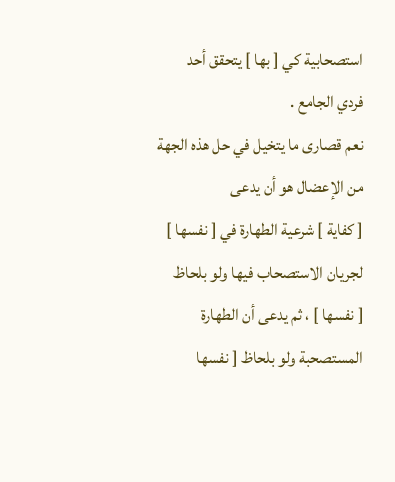استصحابية كي [ بها ] يتحقق أحد
فردي الجامع .
نعم قصارى ما يتخيل في حل هذه الجهة من الإعضال هو أن يدعى
[ كفاية ] شرعية الطهارة في [ نفسها ] لجريان الاستصحاب فيها ولو بلحاظ
[ نفسها ] ، ثم يدعى أن الطهارة المستصحبة ولو بلحاظ [ نفسها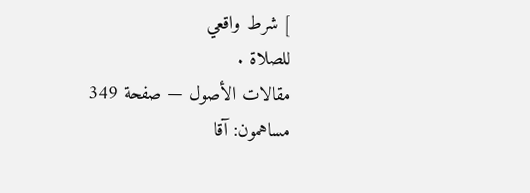] شرط واقعي
للصلاة .
مقالات الأصول — صفحة 349
مساهمون: آقا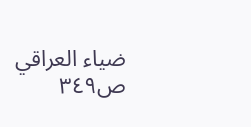ضياء العراقي
ص٣٤٩